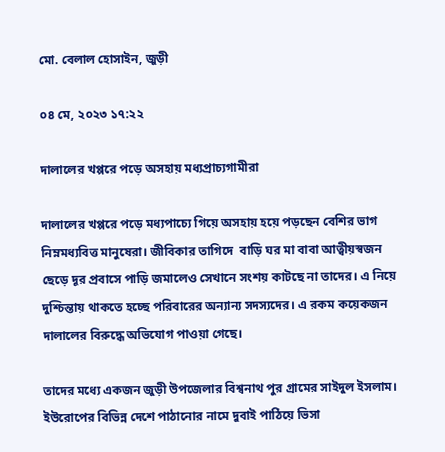মো. বেলাল হোসাইন, জুড়ী

০৪ মে, ২০২৩ ১৭:২২

দালালের খপ্পরে পড়ে অসহায় মধ্যপ্রাচ্যগামীরা

দালালের খপ্পরে পড়ে মধ্যপাচ্যে গিয়ে অসহায় হয়ে পড়ছেন বেশির ভাগ নিম্নমধ্যবিত্ত মানুষেরা। জীবিকার তাগিদে  বাড়ি ঘর মা বাবা আত্বীয়স্বজন ছেড়ে দূর প্রবাসে পাড়ি জমালেও সেখানে সংশয় কাটছে না তাদের। এ নিয়ে দুশ্চিন্তায় থাকতে হচ্ছে পরিবারের অন্যান্য সদস্যদের। এ রকম কয়েকজন দালালের বিরুদ্ধে অভিযোগ পাওয়া গেছে।

তাদের মধ্যে একজন জুড়ী উপজেলার বিশ্বনাথ পুর গ্রামের সাইদুল ইসলাম। ইউরোপের বিভিন্ন দেশে পাঠানোর নামে দুবাই পাঠিয়ে ভিসা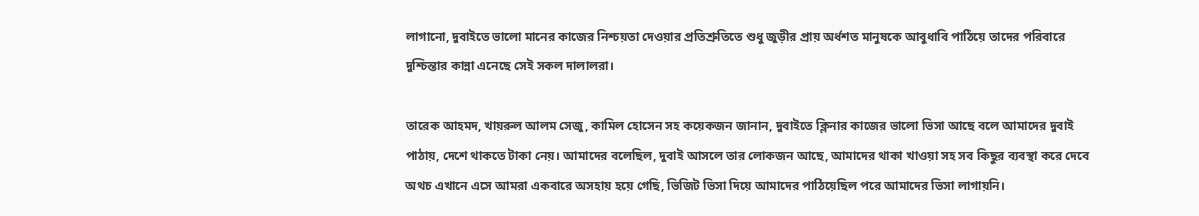লাগানো, দুবাইতে ভালো মানের কাজের নিশ্চয়তা দেওয়ার প্রতিশ্রুতিতে শুধু জুড়ীর প্রায় অর্ধশত মানুষকে আবুধাবি পাঠিয়ে তাদের পরিবারে দুশ্চিন্তার কান্না এনেছে সেই সকল দালালরা।

তারেক আহমদ, খায়রুল আলম সেজু, কামিল হোসেন সহ কয়েকজন জানান, দুবাইতে ক্লিনার কাজের ভালো ভিসা আছে বলে আমাদের দুবাই পাঠায়, দেশে থাকতে টাকা নেয়। আমাদের বলেছিল, দুবাই আসলে তার লোকজন আছে, আমাদের থাকা খাওয়া সহ সব কিছুর ব্যবস্থা করে দেবে অথচ এখানে এসে আমরা একবারে অসহায় হয়ে গেছি, ভিজিট ভিসা দিয়ে আমাদের পাঠিয়েছিল পরে আমাদের ভিসা লাগায়নি।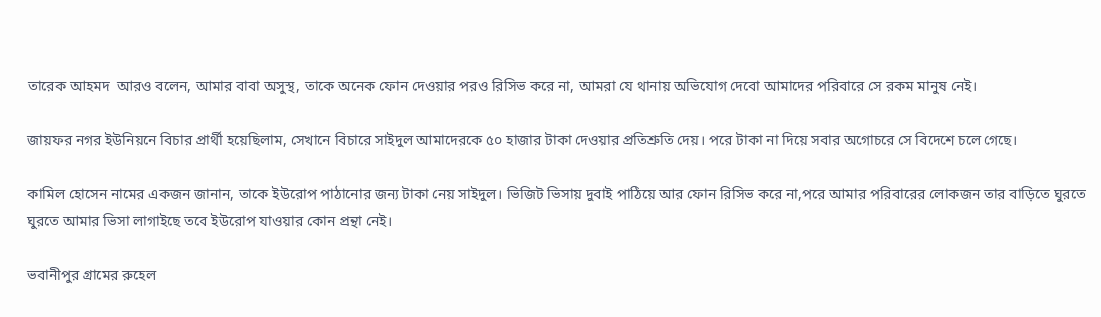তারেক আহমদ  আরও বলেন, আমার বাবা অসুস্থ, তাকে অনেক ফোন দেওয়ার পরও রিসিভ করে না, আমরা যে থানায় অভিযোগ দেবো আমাদের পরিবারে সে রকম মানুষ নেই।

জায়ফর নগর ইউনিয়নে বিচার প্রার্থী হয়েছিলাম, সেখানে বিচারে সাইদুল আমাদেরকে ৫০ হাজার টাকা দেওয়ার প্রতিশ্রুতি দেয়। পরে টাকা না দিয়ে সবার অগোচরে সে বিদেশে চলে গেছে।

কামিল হোসেন নামের একজন জানান, তাকে ইউরোপ পাঠানোর জন্য টাকা নেয় সাইদুল। ভিজিট ভিসায় দুবাই পাঠিয়ে আর ফোন রিসিভ করে না,পরে আমার পরিবারের লোকজন তার বাড়িতে ঘুরতে ঘুরতে আমার ভিসা লাগাইছে তবে ইউরোপ যাওয়ার কোন প্রন্থা নেই।

ভবানীপুর গ্রামের রুহেল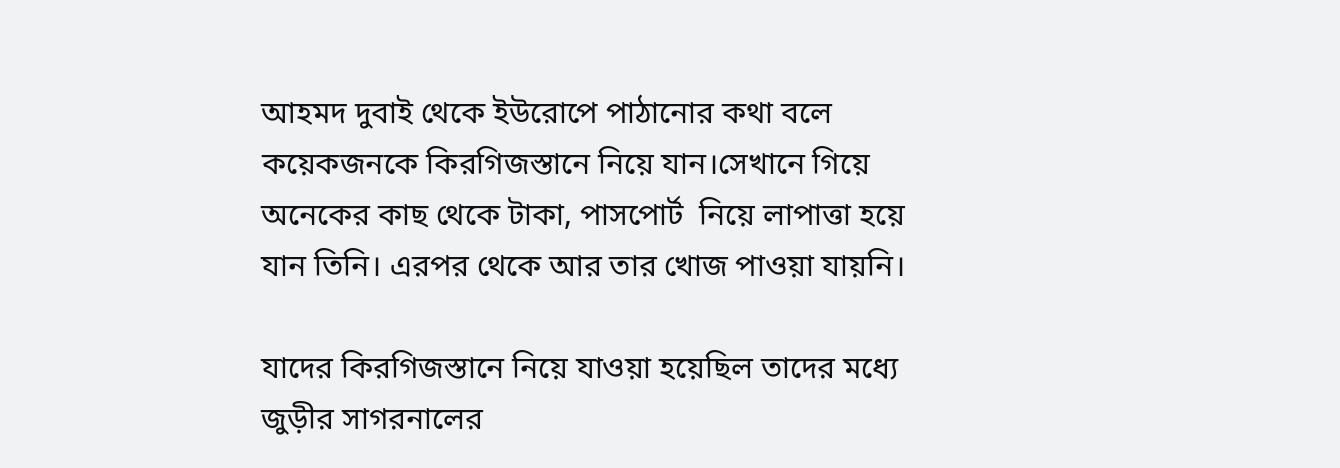আহমদ দুবাই থেকে ইউরোপে পাঠানোর কথা বলে কয়েকজনকে কিরগিজস্তানে নিয়ে যান।সেখানে গিয়ে অনেকের কাছ থেকে টাকা, পাসপোর্ট  নিয়ে লাপাত্তা হয়ে যান তিনি। এরপর থেকে আর তার খোজ পাওয়া যায়নি।

যাদের কিরগিজস্তানে নিয়ে যাওয়া হয়েছিল তাদের মধ্যে জুড়ীর সাগরনালের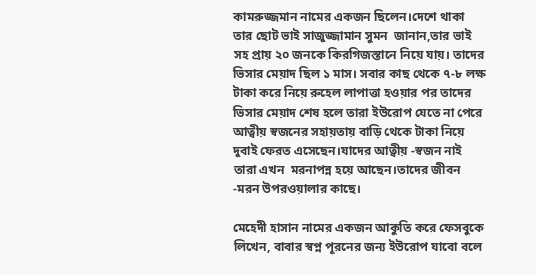কামরুজ্জমান নামের একজন ছিলেন।দেশে থাকা তার ছোট ভাই সাজুজ্জামান সুমন  জানান,তার ভাই সহ প্রায় ২০ জনকে কিরগিজস্তানে নিয়ে যায়। তাদের ভিসার মেয়াদ ছিল ১ মাস। সবার কাছ থেকে ৭-৮ লক্ষ টাকা করে নিয়ে রুহেল লাপাত্তা হওয়ার পর তাদের ভিসার মেয়াদ শেষ হলে তারা ইউরোপ যেতে না পেরে আত্বীয় স্বজনের সহায়তায় বাড়ি থেকে টাকা নিয়ে দুবাই ফেরত এসেছেন।যাদের আত্বীয় -স্বজন নাই তারা এখন  মরনাপন্ন হয়ে আছেন।তাদের জীবন -মরন উপরওয়ালার কাছে।

মেহেদী হাসান নামের একজন আকুতি করে ফেসবুকে লিখেন, বাবার স্বপ্ন পূরনের জন্য ইউরোপ যাবো বলে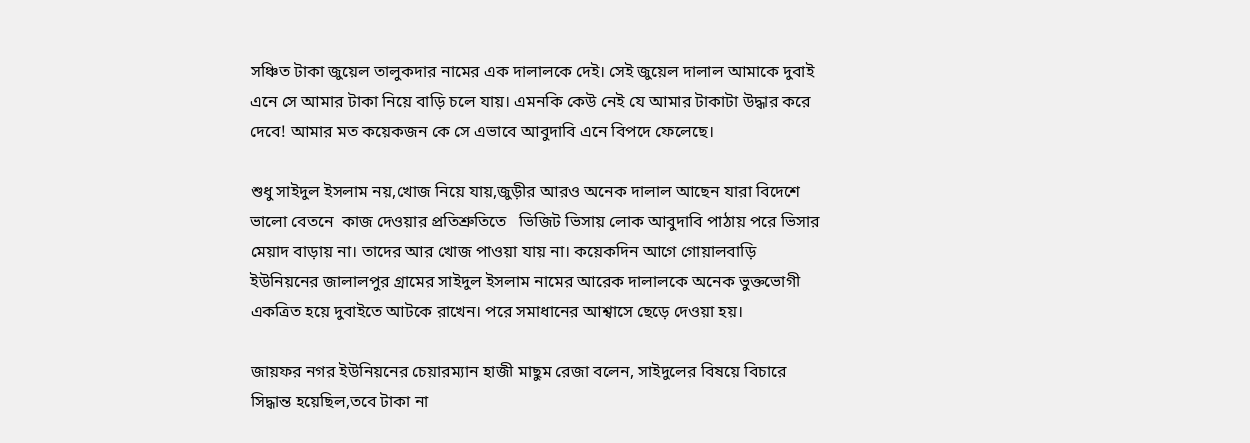সঞ্চিত টাকা জুয়েল তালুকদার নামের এক দালালকে দেই। সেই জুয়েল দালাল আমাকে দুবাই এনে সে আমার টাকা নিয়ে বাড়ি চলে যায়। এমনকি কেউ নেই যে আমার টাকাটা উদ্ধার করে দেবে! আমার মত কয়েকজন কে সে এভাবে আবুদাবি এনে বিপদে ফেলেছে।

শুধু সাইদুল ইসলাম নয়,খোজ নিয়ে যায়,জুড়ীর আরও অনেক দালাল আছেন যারা বিদেশে  ভালো বেতনে  কাজ দেওয়ার প্রতিশ্রুতিতে   ভিজিট ভিসায় লোক আবুদাবি পাঠায় পরে ভিসার মেয়াদ বাড়ায় না। তাদের আর খোজ পাওয়া যায় না। কয়েকদিন আগে গোয়ালবাড়ি ইউনিয়নের জালালপুর গ্রামের সাইদুল ইসলাম নামের আরেক দালালকে অনেক ভুক্তভোগী একত্রিত হয়ে দুবাইতে আটকে রাখেন। পরে সমাধানের আশ্বাসে ছেড়ে দেওয়া হয়।

জায়ফর নগর ইউনিয়নের চেয়ারম্যান হাজী মাছুম রেজা বলেন, সাইদুলের বিষয়ে বিচারে সিদ্ধান্ত হয়েছিল,তবে টাকা না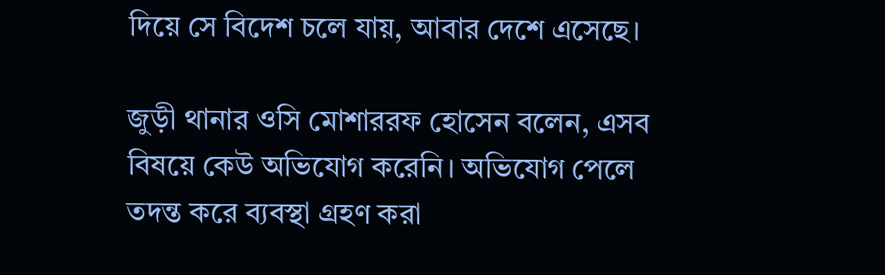দিয়ে সে বিদেশ চলে যায়, আবার দেশে এসেছে।

জুড়ী থানার ওসি মোশাররফ হোসেন বলেন, এসব বিষয়ে কেউ অভিযোগ করেনি। অভিযোগ পেলে তদন্ত করে ব্যবস্থা গ্রহণ করা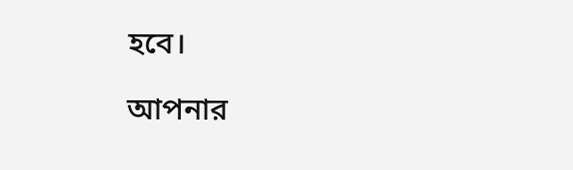হবে।

আপনার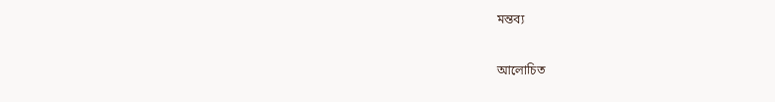মন্তব্য

আলোচিত